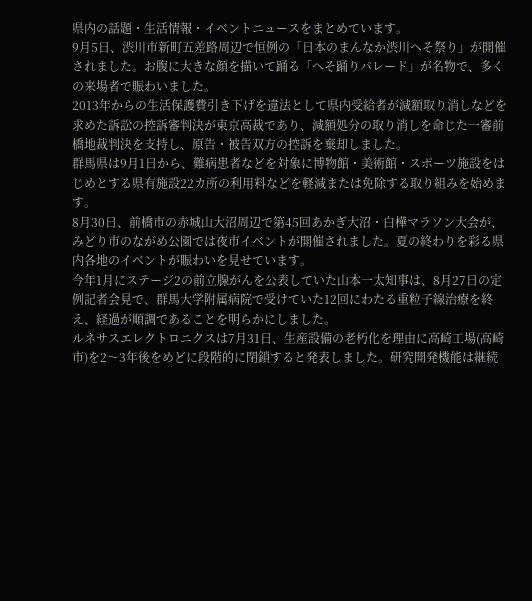県内の話題・生活情報・イベントニュースをまとめています。
9月5日、渋川市新町五差路周辺で恒例の「日本のまんなか渋川へそ祭り」が開催されました。お腹に大きな顔を描いて踊る「へそ踊りパレード」が名物で、多くの来場者で賑わいました。
2013年からの生活保護費引き下げを違法として県内受給者が減額取り消しなどを求めた訴訟の控訴審判決が東京高裁であり、減額処分の取り消しを命じた一審前橋地裁判決を支持し、原告・被告双方の控訴を棄却しました。
群馬県は9月1日から、難病患者などを対象に博物館・美術館・スポーツ施設をはじめとする県有施設22カ所の利用料などを軽減または免除する取り組みを始めます。
8月30日、前橋市の赤城山大沼周辺で第45回あかぎ大沼・白樺マラソン大会が、みどり市のながめ公園では夜市イベントが開催されました。夏の終わりを彩る県内各地のイベントが賑わいを見せています。
今年1月にステージ2の前立腺がんを公表していた山本一太知事は、8月27日の定例記者会見で、群馬大学附属病院で受けていた12回にわたる重粒子線治療を終え、経過が順調であることを明らかにしました。
ルネサスエレクトロニクスは7月31日、生産設備の老朽化を理由に高崎工場(高崎市)を2〜3年後をめどに段階的に閉鎖すると発表しました。研究開発機能は継続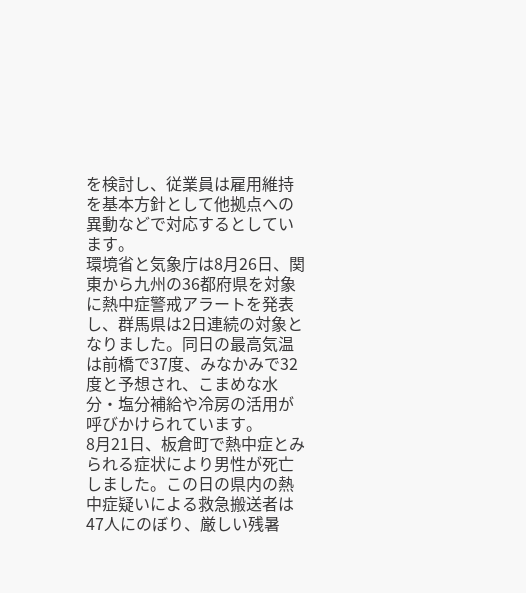を検討し、従業員は雇用維持を基本方針として他拠点への異動などで対応するとしています。
環境省と気象庁は8月26日、関東から九州の36都府県を対象に熱中症警戒アラートを発表し、群馬県は2日連続の対象となりました。同日の最高気温は前橋で37度、みなかみで32度と予想され、こまめな水分・塩分補給や冷房の活用が呼びかけられています。
8月21日、板倉町で熱中症とみられる症状により男性が死亡しました。この日の県内の熱中症疑いによる救急搬送者は47人にのぼり、厳しい残暑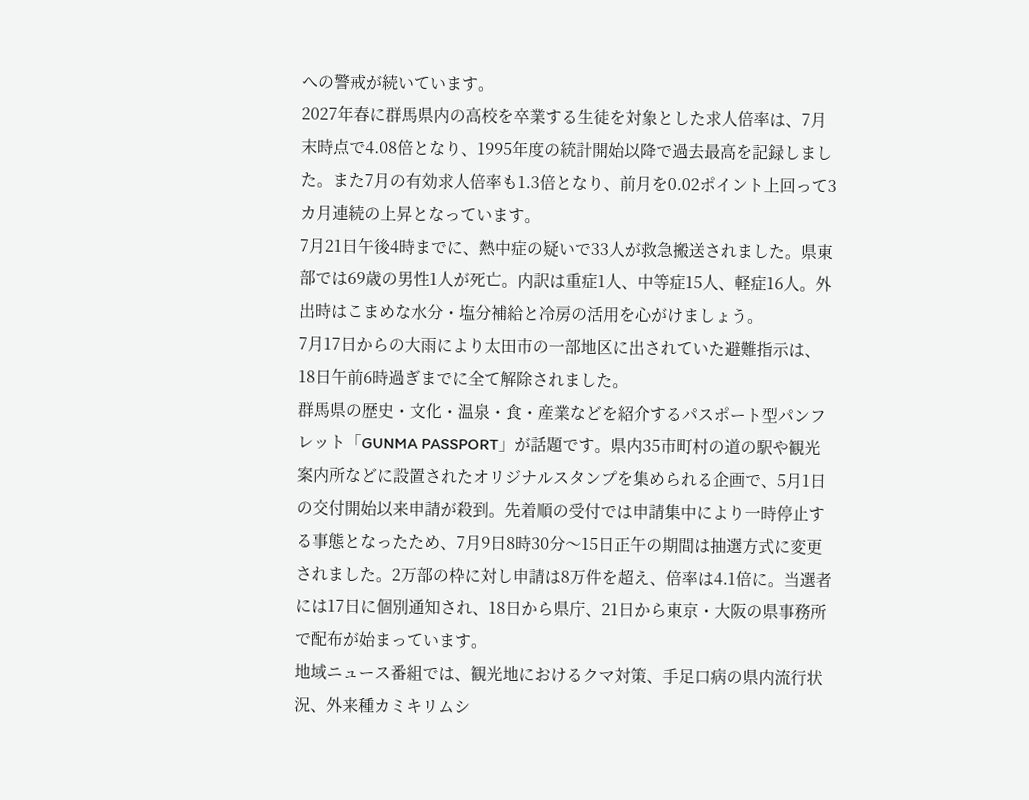への警戒が続いています。
2027年春に群馬県内の高校を卒業する生徒を対象とした求人倍率は、7月末時点で4.08倍となり、1995年度の統計開始以降で過去最高を記録しました。また7月の有効求人倍率も1.3倍となり、前月を0.02ポイント上回って3カ月連続の上昇となっています。
7月21日午後4時までに、熱中症の疑いで33人が救急搬送されました。県東部では69歳の男性1人が死亡。内訳は重症1人、中等症15人、軽症16人。外出時はこまめな水分・塩分補給と冷房の活用を心がけましょう。
7月17日からの大雨により太田市の一部地区に出されていた避難指示は、18日午前6時過ぎまでに全て解除されました。
群馬県の歴史・文化・温泉・食・産業などを紹介するパスポート型パンフレット「GUNMA PASSPORT」が話題です。県内35市町村の道の駅や観光案内所などに設置されたオリジナルスタンプを集められる企画で、5月1日の交付開始以来申請が殺到。先着順の受付では申請集中により一時停止する事態となったため、7月9日8時30分〜15日正午の期間は抽選方式に変更されました。2万部の枠に対し申請は8万件を超え、倍率は4.1倍に。当選者には17日に個別通知され、18日から県庁、21日から東京・大阪の県事務所で配布が始まっています。
地域ニュース番組では、観光地におけるクマ対策、手足口病の県内流行状況、外来種カミキリムシ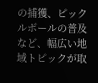の捕獲、ピックルボールの普及など、幅広い地域トピックが取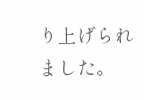り上げられました。